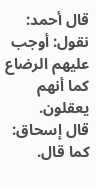قال أحمد: نقول: أوجب عليهم الرضاع كما أنهم يعقلون.
قال إسحاق: كما قال.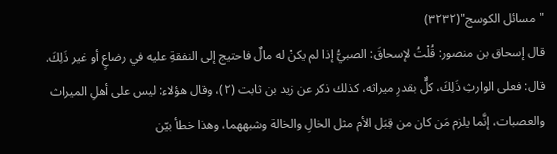"مسائل الكوسج"(٣٢٣٢)
قال إسحاق بن منصور: قُلْتُ لإسحاقَ: الصبيُّ إذا لم يكنْ له مالٌ فاحتيج إلى النفقةِ عليه في رضاعٍ أو غير ذَلِكَ.
قال: فعلى الوارثِ ذَلِكَ، كلٌّ بقدرِ ميراثه، كذلك ذكر عن زيد بن ثابت (٢)، وقال هؤلاء: ليس على أهلِ الميراث والعصبات، إنَّما يلزم مَن كان من قِبَل الأم مثل الخالِ والخالة وشبههما، وهذا خطأ بيّن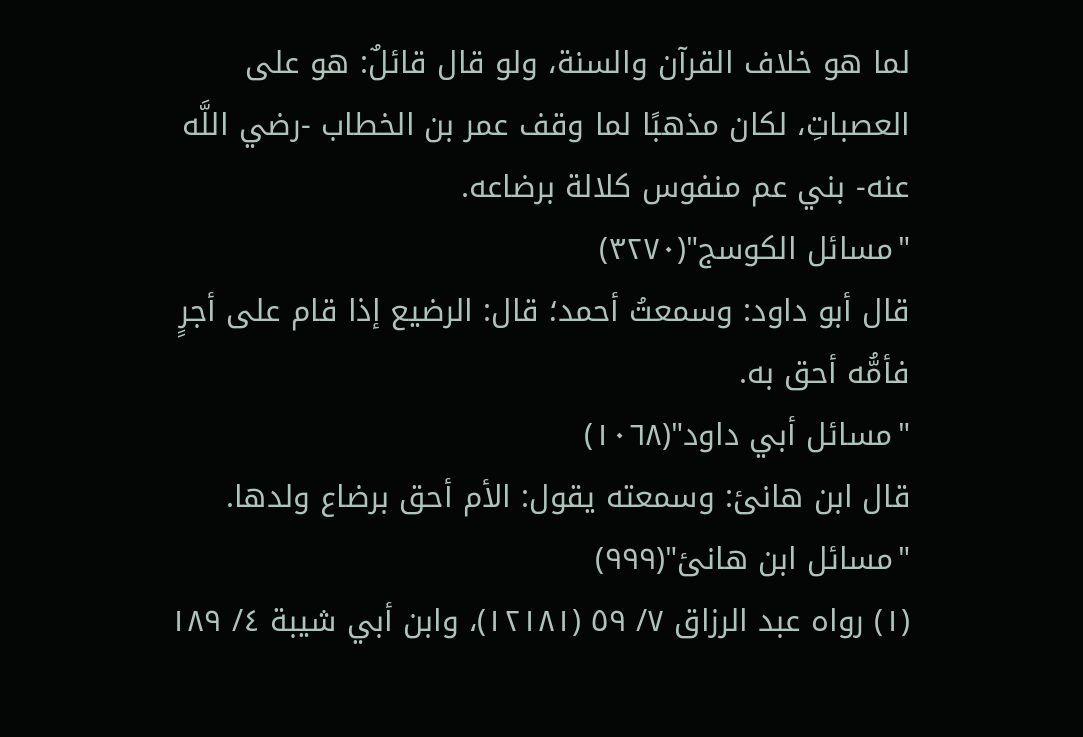لما هو خلاف القرآن والسنة، ولو قال قائلٌ: هو على العصباتِ، لكان مذهبًا لما وقف عمر بن الخطاب -رضي اللَّه عنه- بني عم منفوس كلالة برضاعه.
"مسائل الكوسج"(٣٢٧٠)
قال أبو داود: وسمعتُ أحمد؛ قال: الرضيع إذا قام على أجرٍ فأمُّه أحق به.
"مسائل أبي داود"(١٠٦٨)
قال ابن هانئ: وسمعته يقول: الأم أحق برضاع ولدها.
"مسائل ابن هانئ"(٩٩٩)
(١) رواه عبد الرزاق ٧/ ٥٩ (١٢١٨١)، وابن أبي شيبة ٤/ ١٨٩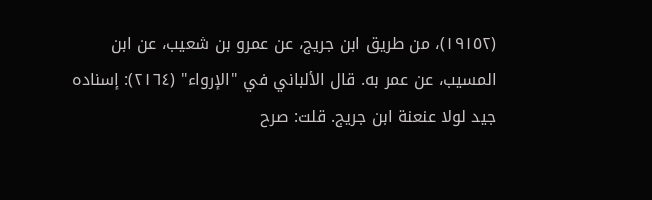(١٩١٥٢)، من طريق ابن جريج، عن عمرو بن شعيب، عن ابن المسيب، عن عمر به. قال الألباني في "الإرواء" (٢١٦٤): إسناده جيد لولا عنعنة ابن جريج. قلت: صرح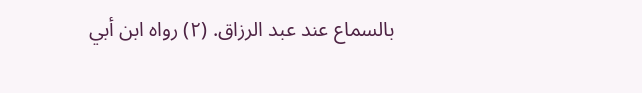بالسماع عند عبد الرزاق. (٢) رواه ابن أبي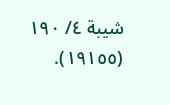شيبة ٤/ ١٩٠ (١٩١٥٥).